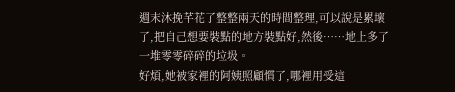週末沐挽芊花了整整兩天的時間整理,可以說是累壞了,把自己想要裝點的地方裝點好,然後……地上多了一堆零零碎碎的垃圾。
好煩,她被家裡的阿姨照顧慣了,哪裡用受這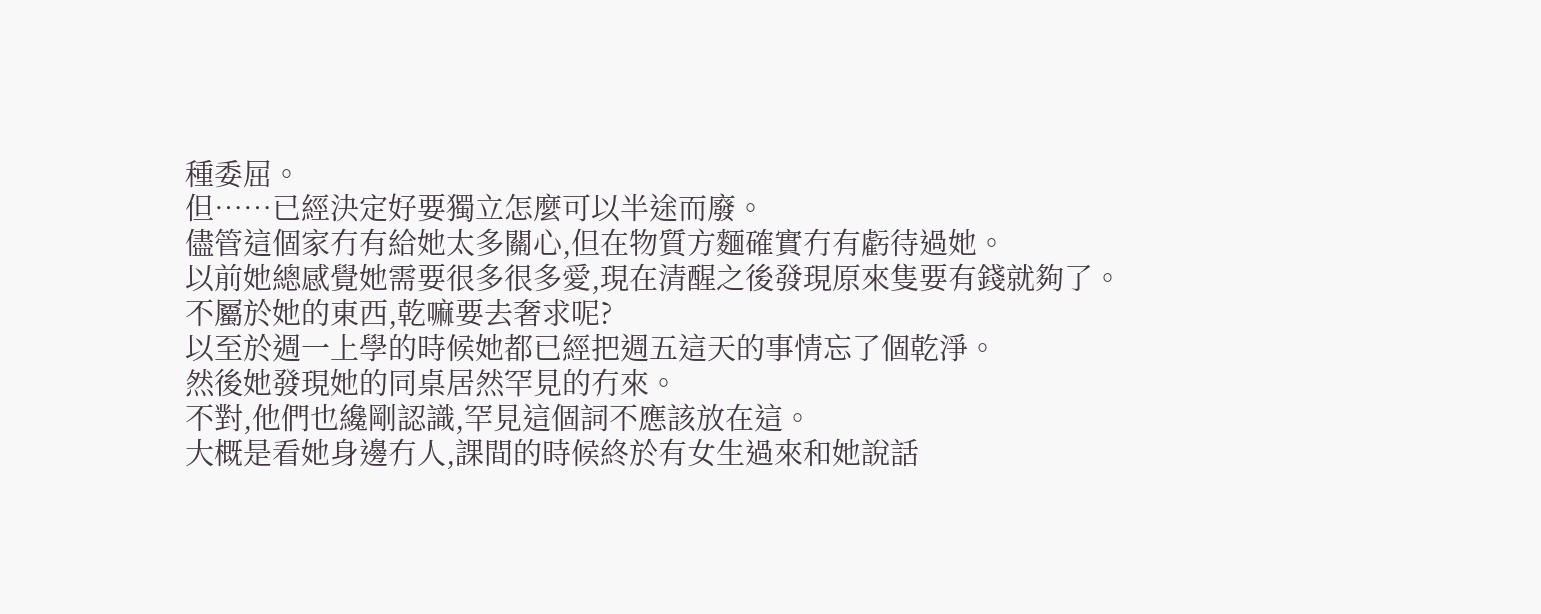種委屈。
但……已經決定好要獨立怎麼可以半途而廢。
儘管這個家冇有給她太多關心,但在物質方麵確實冇有虧待過她。
以前她總感覺她需要很多很多愛,現在清醒之後發現原來隻要有錢就夠了。
不屬於她的東西,乾嘛要去奢求呢?
以至於週一上學的時候她都已經把週五這天的事情忘了個乾淨。
然後她發現她的同桌居然罕見的冇來。
不對,他們也纔剛認識,罕見這個詞不應該放在這。
大概是看她身邊冇人,課間的時候終於有女生過來和她說話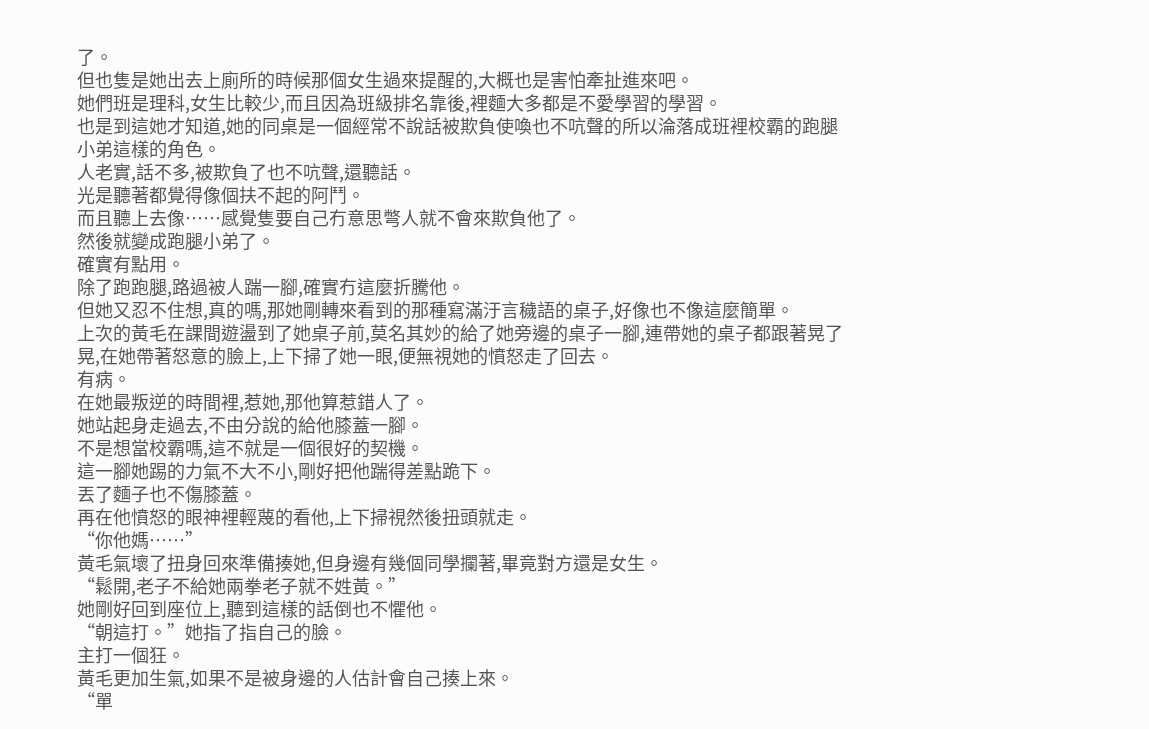了。
但也隻是她出去上廁所的時候那個女生過來提醒的,大概也是害怕牽扯進來吧。
她們班是理科,女生比較少,而且因為班級排名靠後,裡麵大多都是不愛學習的學習。
也是到這她才知道,她的同桌是一個經常不說話被欺負使喚也不吭聲的所以淪落成班裡校霸的跑腿小弟這樣的角色。
人老實,話不多,被欺負了也不吭聲,還聽話。
光是聽著都覺得像個扶不起的阿鬥。
而且聽上去像……感覺隻要自己冇意思彆人就不會來欺負他了。
然後就變成跑腿小弟了。
確實有點用。
除了跑跑腿,路過被人踹一腳,確實冇這麼折騰他。
但她又忍不住想,真的嗎,那她剛轉來看到的那種寫滿汙言穢語的桌子,好像也不像這麼簡單。
上次的黃毛在課間遊盪到了她桌子前,莫名其妙的給了她旁邊的桌子一腳,連帶她的桌子都跟著晃了晃,在她帶著怒意的臉上,上下掃了她一眼,便無視她的憤怒走了回去。
有病。
在她最叛逆的時間裡,惹她,那他算惹錯人了。
她站起身走過去,不由分說的給他膝蓋一腳。
不是想當校霸嗎,這不就是一個很好的契機。
這一腳她踢的力氣不大不小,剛好把他踹得差點跪下。
丟了麵子也不傷膝蓋。
再在他憤怒的眼神裡輕蔑的看他,上下掃視然後扭頭就走。
“你他媽……”
黃毛氣壞了扭身回來準備揍她,但身邊有幾個同學攔著,畢竟對方還是女生。
“鬆開,老子不給她兩拳老子就不姓黃。”
她剛好回到座位上,聽到這樣的話倒也不懼他。
“朝這打。”她指了指自己的臉。
主打一個狂。
黃毛更加生氣,如果不是被身邊的人估計會自己揍上來。
“單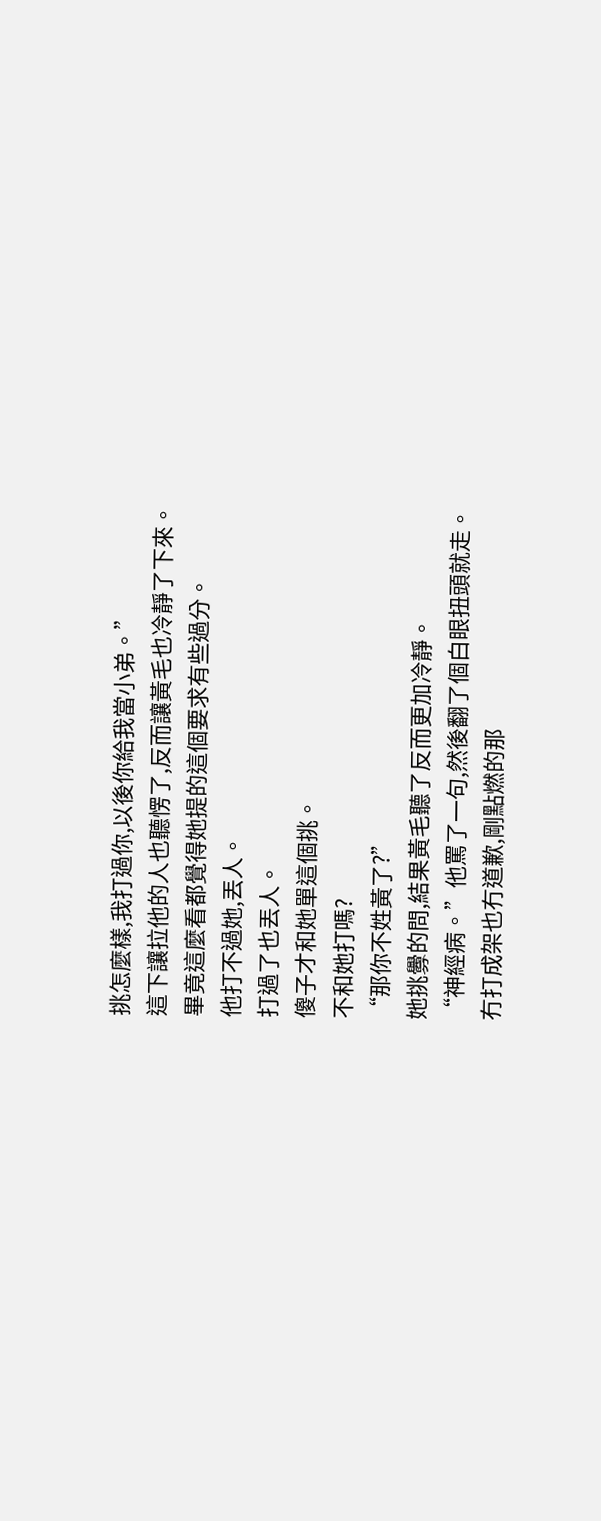挑怎麼樣,我打過你,以後你給我當小弟。”
這下讓拉他的人也聽愣了,反而讓黃毛也冷靜了下來。
畢竟這麼看都覺得她提的這個要求有些過分。
他打不過她,丟人。
打過了也丟人。
傻子才和她單這個挑。
不和她打嗎?
“那你不姓黃了?”
她挑釁的問,結果黃毛聽了反而更加冷靜。
“神經病。”他罵了一句,然後翻了個白眼扭頭就走。
冇打成架也冇道歉,剛點燃的那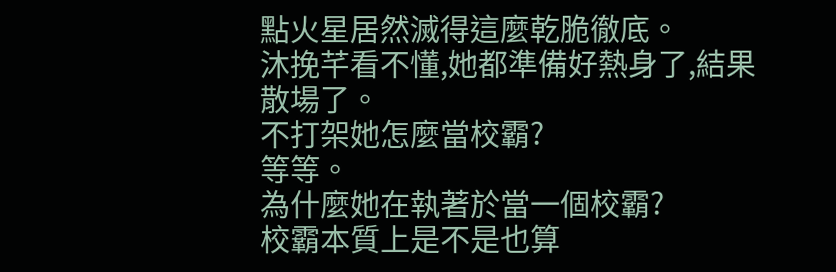點火星居然滅得這麼乾脆徹底。
沐挽芊看不懂,她都準備好熱身了,結果散場了。
不打架她怎麼當校霸?
等等。
為什麼她在執著於當一個校霸?
校霸本質上是不是也算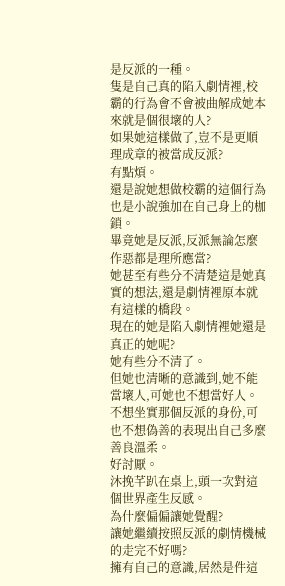是反派的一種。
隻是自己真的陷入劇情裡,校霸的行為會不會被曲解成她本來就是個很壞的人?
如果她這樣做了,豈不是更順理成章的被當成反派?
有點煩。
還是說她想做校霸的這個行為也是小說強加在自己身上的枷鎖。
畢竟她是反派,反派無論怎麼作惡都是理所應當?
她甚至有些分不清楚這是她真實的想法,還是劇情裡原本就有這樣的橋段。
現在的她是陷入劇情裡她還是真正的她呢?
她有些分不清了。
但她也清晰的意識到,她不能當壞人,可她也不想當好人。
不想坐實那個反派的身份,可也不想偽善的表現出自己多麼善良溫柔。
好討厭。
沐挽芊趴在桌上,頭一次對這個世界產生反感。
為什麼偏偏讓她覺醒?
讓她繼續按照反派的劇情機械的走完不好嗎?
擁有自己的意識,居然是件這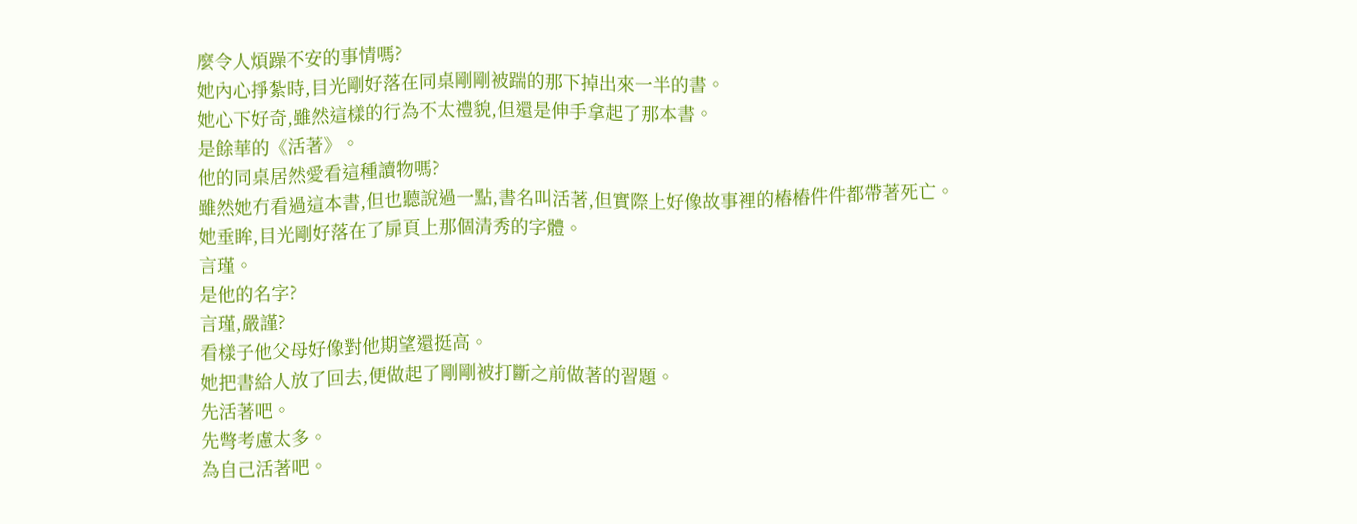麼令人煩躁不安的事情嗎?
她內心掙紮時,目光剛好落在同桌剛剛被踹的那下掉出來一半的書。
她心下好奇,雖然這樣的行為不太禮貌,但還是伸手拿起了那本書。
是餘華的《活著》。
他的同桌居然愛看這種讀物嗎?
雖然她冇看過這本書,但也聽說過一點,書名叫活著,但實際上好像故事裡的樁樁件件都帶著死亡。
她垂眸,目光剛好落在了扉頁上那個清秀的字體。
言瑾。
是他的名字?
言瑾,嚴謹?
看樣子他父母好像對他期望還挺高。
她把書給人放了回去,便做起了剛剛被打斷之前做著的習題。
先活著吧。
先彆考慮太多。
為自己活著吧。